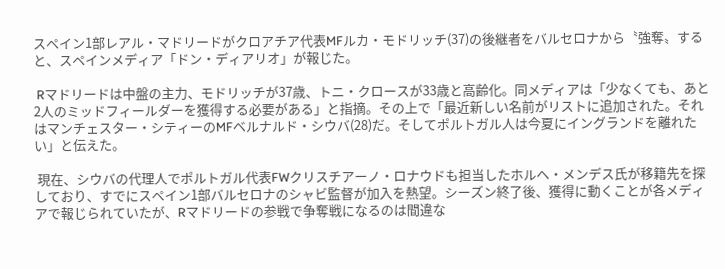スペイン1部レアル・マドリードがクロアチア代表MFルカ・モドリッチ(37)の後継者をバルセロナから〝強奪〟すると、スペインメディア「ドン・ディアリオ」が報じた。

 Rマドリードは中盤の主力、モドリッチが37歳、トニ・クロースが33歳と高齢化。同メディアは「少なくても、あと2人のミッドフィールダーを獲得する必要がある」と指摘。その上で「最近新しい名前がリストに追加された。それはマンチェスター・シティーのMFベルナルド・シウバ(28)だ。そしてポルトガル人は今夏にイングランドを離れたい」と伝えた。

 現在、シウバの代理人でポルトガル代表FWクリスチアーノ・ロナウドも担当したホルヘ・メンデス氏が移籍先を探しており、すでにスペイン1部バルセロナのシャビ監督が加入を熱望。シーズン終了後、獲得に動くことが各メディアで報じられていたが、Rマドリードの参戦で争奪戦になるのは間違な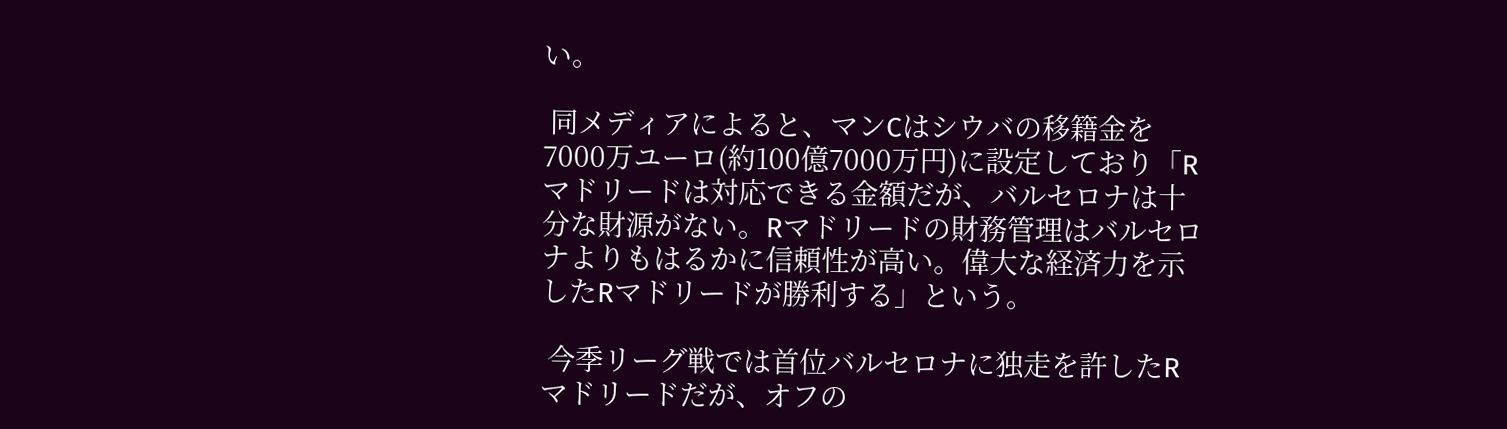い。

 同メディアによると、マンCはシウバの移籍金を7000万ユーロ(約100億7000万円)に設定しており「Rマドリードは対応できる金額だが、バルセロナは十分な財源がない。Rマドリードの財務管理はバルセロナよりもはるかに信頼性が高い。偉大な経済力を示したRマドリードが勝利する」という。

 今季リーグ戦では首位バルセロナに独走を許したRマドリードだが、オフの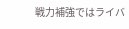戦力補強ではライバ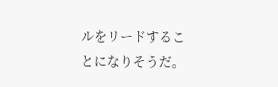ルをリードすることになりそうだ。